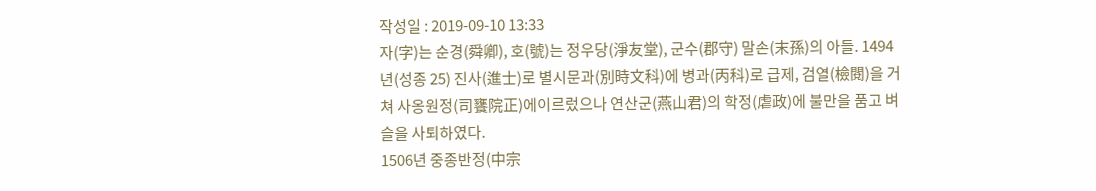작성일 : 2019-09-10 13:33
자(字)는 순경(舜卿), 호(號)는 정우당(淨友堂), 군수(郡守) 말손(末孫)의 아들. 1494년(성종 25) 진사(進士)로 별시문과(別時文科)에 병과(丙科)로 급제, 검열(檢閱)을 거쳐 사옹원정(司饔院正)에이르렀으나 연산군(燕山君)의 학정(虐政)에 불만을 품고 벼슬을 사퇴하였다.
1506년 중종반정(中宗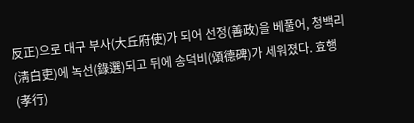反正)으로 대구 부사(大丘府使)가 되어 선정(善政)을 베풀어, 청백리(淸白吏)에 녹선(錄選)되고 뒤에 송덕비(頌德碑)가 세워졌다. 효행(孝行)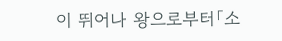이 뛰어나 왕으로부터「소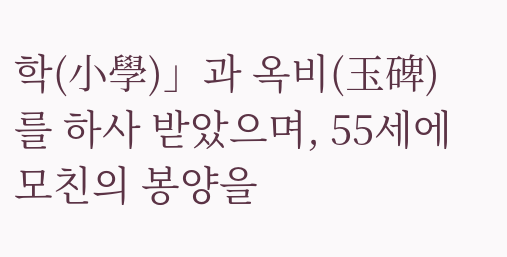학(小學)」과 옥비(玉碑)를 하사 받았으며, 55세에 모친의 봉양을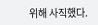위해 사직했다.